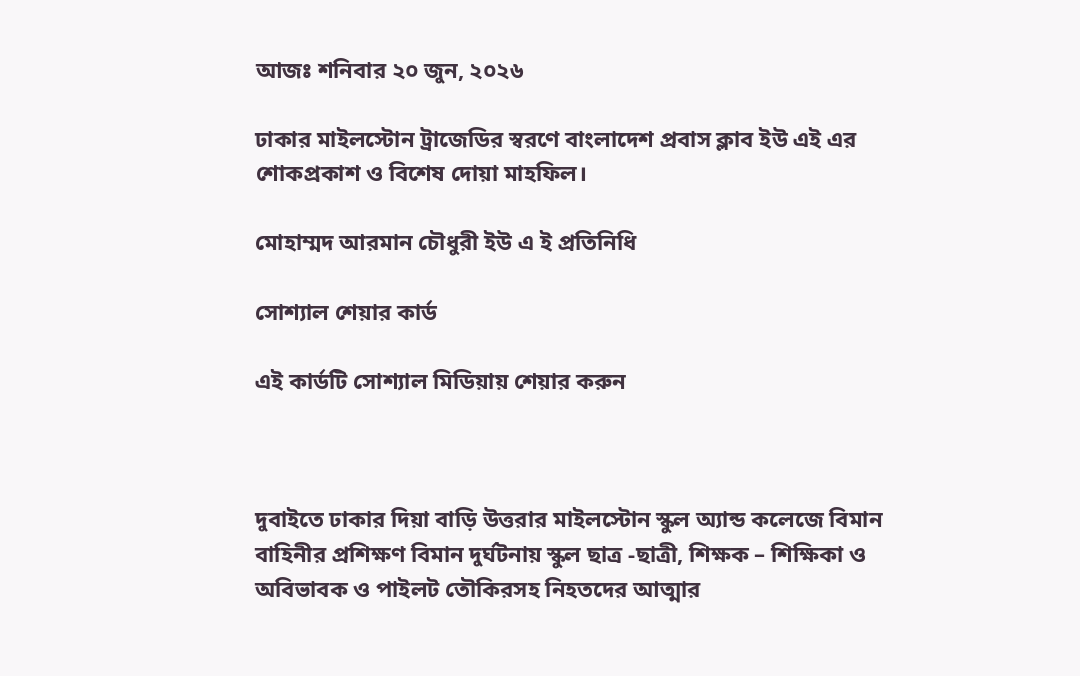আজঃ শনিবার ২০ জুন, ২০২৬

ঢাকার মাইলস্টোন ট্রাজেডির স্বরণে বাংলাদেশ প্রবাস ক্লাব ইউ এই এর শোকপ্রকাশ ও বিশেষ দোয়া মাহফিল।

মোহাম্মদ আরমান চৌধুরী ইউ এ ই প্রতিনিধি

সোশ্যাল শেয়ার কার্ড

এই কার্ডটি সোশ্যাল মিডিয়ায় শেয়ার করুন



দুবাইতে ঢাকার দিয়া বাড়ি উত্তরার মাইলস্টোন স্কুল অ্যান্ড কলেজে বিমান বাহিনীর প্রশিক্ষণ বিমান দুর্ঘটনায় স্কুল ছাত্র -ছাত্রী, শিক্ষক – শিক্ষিকা ও অবিভাবক ও পাইলট তৌকিরসহ নিহতদের আত্মার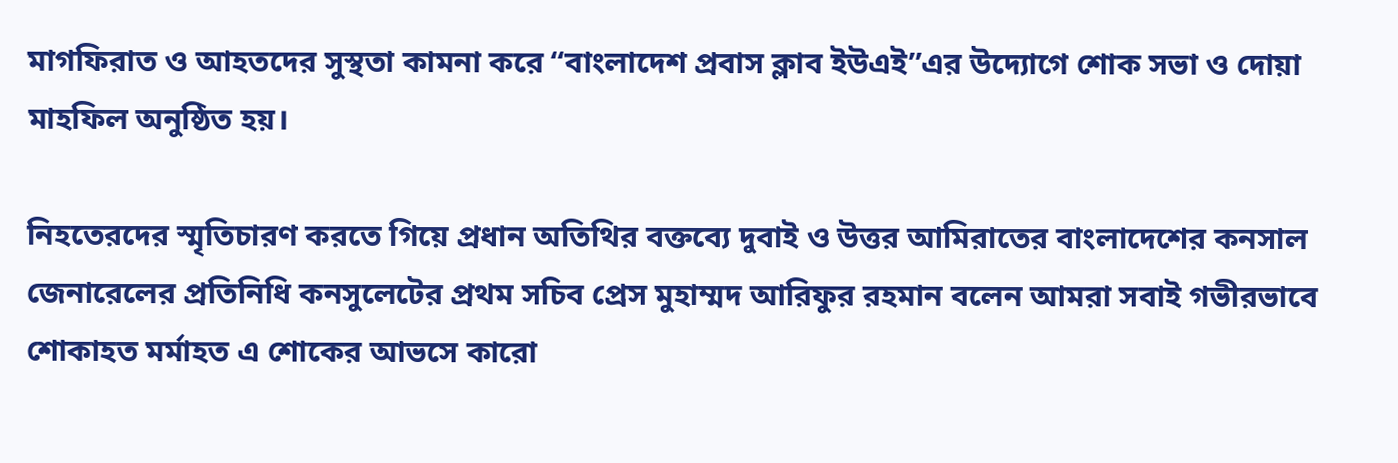মাগফিরাত ও আহতদের সুস্থতা কামনা করে “বাংলাদেশ প্রবাস ক্লাব ইউএই”এর উদ্যোগে শোক সভা ও দোয়া মাহফিল অনুষ্ঠিত হয়।

নিহতেরদের স্মৃতিচারণ করতে গিয়ে প্রধান অতিথির বক্তব্যে দুবাই ও উত্তর আমিরাতের বাংলাদেশের কনসাল জেনারেলের প্রতিনিধি কনসুলেটের প্রথম সচিব প্রেস মুহাম্মদ আরিফুর রহমান বলেন আমরা সবাই গভীরভাবে শোকাহত মর্মাহত এ শোকের আভসে কারো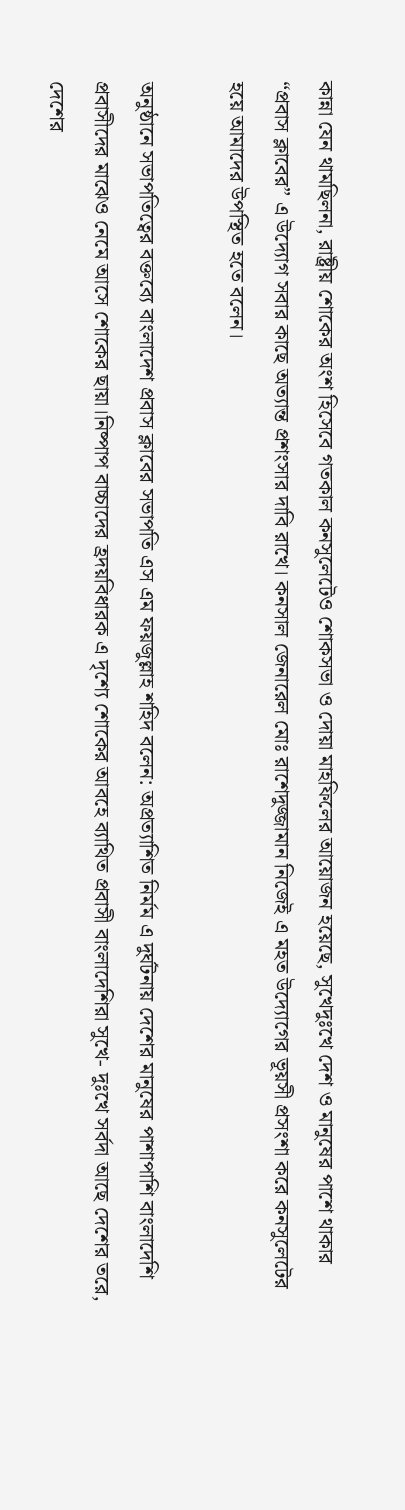কান্না যেন থামছিলনা, রাষ্ট্রীয় শোকের অংশ হিসেবে গতকাল কনসুলেটেও শোকসভা ও দোয়া মাহফিলের আয়োজন হয়েছে, সুখেদুঃখে দেশ ও মানুষের পাশে থাকার “প্রবাস ক্লাবের” এ উদ্যোগ সবার কাছে অত্যান্ত প্রশংসার দাবি রাখে। কনসাল জেনারেল মোঃ রাশেদুজ্জামান নিজেই এ মহত উদ্যোগের ভূয়সী প্রসংশা করে কনসুলেটের হয়ে আমাদের উপস্থিত হতে বলেন।

অনুষ্ঠানে সভাপতিত্বের বক্তব্যে বাংলাদেশ প্রবাস ক্লাবের সভাপতি এস এম ফয়জুল্লাহ শহিদ বলেন: অপ্রত্যাশিত নির্মম এ দুর্ঘটনায় দেশের মানুষের পাশাপাশি বাংলাদেশি প্রবাসীদের মাঝেও নেমে আসে শোকের ছায়া।নিষ্পাপ বাচ্চাদের হ্রদয়বিধারক এ দৃশ্যে শোকের আবহে ব্যাথিত প্রবাসী বাংলাদেশিরা সুখে- দুঃখে সর্বদা আছে দেশের তরে, দেশের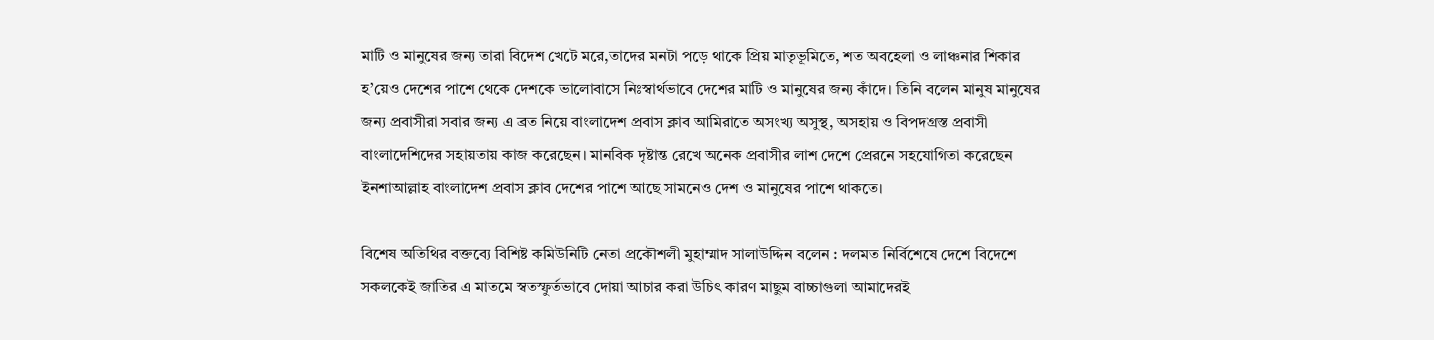মাটি ও মানুষের জন্য তারা বিদেশ খেটে মরে,তাদের মনটা পড়ে থাকে প্রিয় মাতৃভূমিতে, শত অবহেলা ও লাঞ্চনার শিকার হ’য়েও দেশের পাশে থেকে দেশকে ভালোবাসে নিঃস্বার্থভাবে দেশের মাটি ও মানুষের জন্য কাঁদে। তিনি বলেন মানুষ মানুষের জন্য প্রবাসীরা সবার জন্য এ ব্রত নিয়ে বাংলাদেশ প্রবাস ক্লাব আমিরাতে অসংখ্য অসুস্থ, অসহায় ও বিপদগ্রস্ত প্রবাসী বাংলাদেশিদের সহায়তায় কাজ করেছেন। মানবিক দৃষ্টান্ত রেখে অনেক প্রবাসীর লাশ দেশে প্রেরনে সহযোগিতা করেছেন ইনশাআল্লাহ বাংলাদেশ প্রবাস ক্লাব দেশের পাশে আছে সামনেও দেশ ও মানুষের পাশে থাকতে।

বিশেষ অতিথির বক্তব্যে বিশিষ্ট কমিউনিটি নেতা প্রকৌশলী মুহাম্মাদ সালাউদ্দিন বলেন : দলমত নির্বিশেষে দেশে বিদেশে সকলকেই জাতির এ মাতমে স্বতস্ফুর্তভাবে দোয়া আচার করা উচিৎ কারণ মাছুম বাচ্চাগুলা আমাদেরই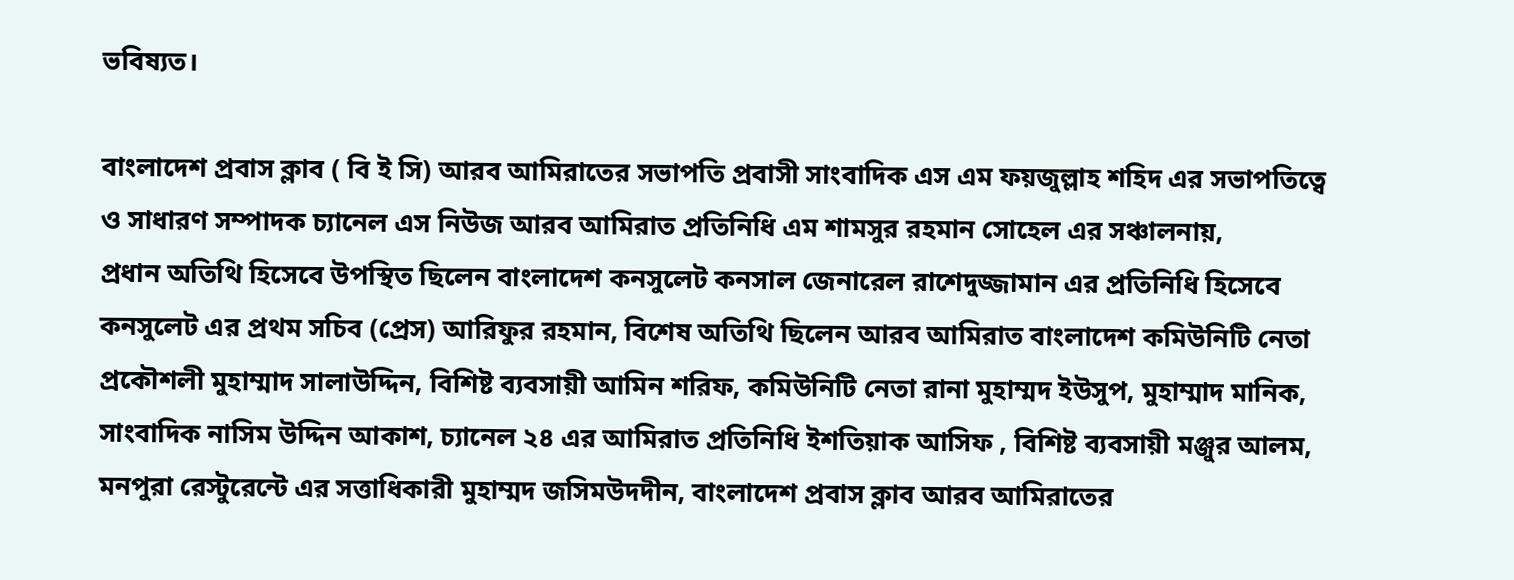ভবিষ্যত।

বাংলাদেশ প্রবাস ক্লাব ( বি ই সি) আরব আমিরাতের সভাপতি প্রবাসী সাংবাদিক এস এম ফয়জুল্লাহ শহিদ এর সভাপতিত্বে ও সাধারণ সম্পাদক চ্যানেল এস নিউজ আরব আমিরাত প্রতিনিধি এম শামসুর রহমান সোহেল এর সঞ্চালনায়,
প্রধান অতিথি হিসেবে উপস্থিত ছিলেন বাংলাদেশ কনসুলেট কনসাল জেনারেল রাশেদুজ্জামান এর প্রতিনিধি হিসেবে কনসুলেট এর প্রথম সচিব (প্রেস) আরিফুর রহমান, বিশেষ অতিথি ছিলেন আরব আমিরাত বাংলাদেশ কমিউনিটি নেতা প্রকৌশলী মুহাম্মাদ সালাউদ্দিন, বিশিষ্ট ব্যবসায়ী আমিন শরিফ, কমিউনিটি নেতা রানা মুহাম্মদ ইউসুপ, মুহাম্মাদ মানিক, সাংবাদিক নাসিম উদ্দিন আকাশ, চ্যানেল ২৪ এর আমিরাত প্রতিনিধি ইশতিয়াক আসিফ , বিশিষ্ট ব্যবসায়ী মঞ্জুর আলম, মনপুরা রেস্টুরেন্টে এর সত্তাধিকারী মুহাম্মদ জসিমউদদীন, বাংলাদেশ প্রবাস ক্লাব আরব আমিরাতের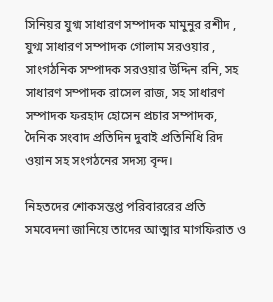সিনিয়র যুগ্ম সাধারণ সম্পাদক মামুনুর রশীদ , যুগ্ম সাধারণ সম্পাদক গোলাম সরওয়ার , সাংগঠনিক সম্পাদক সরওয়ার উদ্দিন রনি, সহ সাধারণ সম্পাদক রাসেল রাজ, সহ সাধারণ সম্পাদক ফরহাদ হোসেন প্রচার সম্পাদক, দৈনিক সংবাদ প্রতিদিন দুবাই প্রতিনিধি রিদ ওয়ান সহ সংগঠনের সদস্য বৃন্দ।

নিহতদের শোকসন্তপ্ত পরিবাররের প্রতি সমবেদনা জানিয়ে তাদের আত্মার মাগফিরাত ও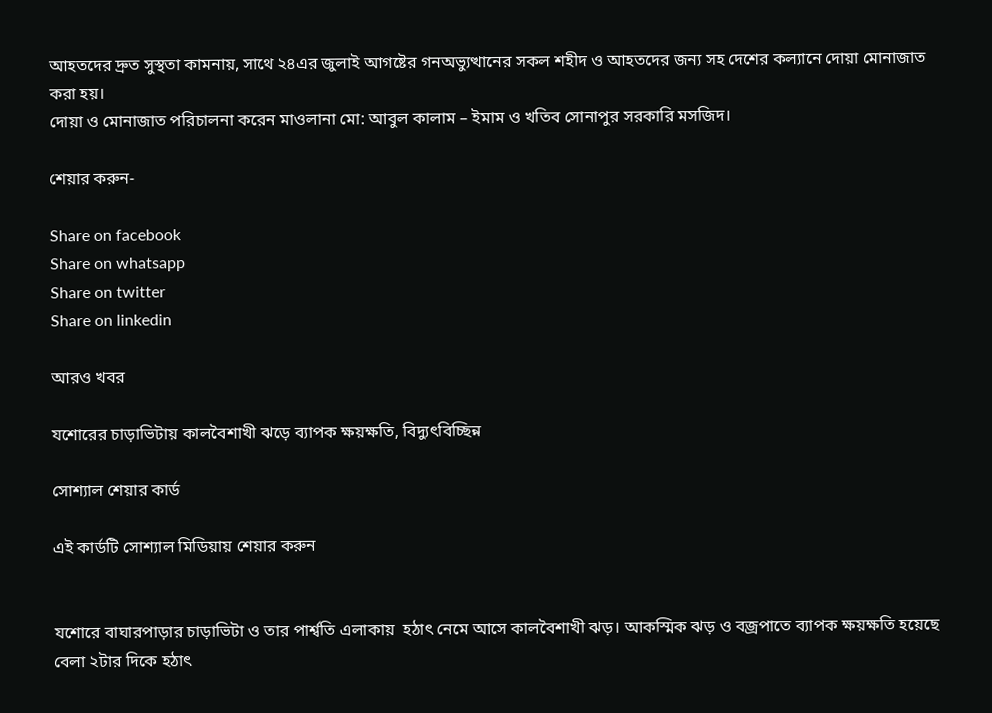আহতদের দ্রুত সুস্থতা কামনায়, সাথে ২৪এর জুলাই আগষ্টের গনঅভ্যুত্থানের সকল শহীদ ও আহতদের জন্য সহ দেশের কল্যানে দোয়া মোনাজাত করা হয়।
দোয়া ও মোনাজাত পরিচালনা করেন মাওলানা মো: আবুল কালাম – ইমাম ও খতিব সোনাপুর সরকারি মসজিদ।

শেয়ার করুন-

Share on facebook
Share on whatsapp
Share on twitter
Share on linkedin

আরও খবর

যশোরের চাড়াভিটায় কালবৈশাখী ঝড়ে ব্যাপক ক্ষয়ক্ষতি, বিদ্যুৎবিচ্ছিন্ন

সোশ্যাল শেয়ার কার্ড

এই কার্ডটি সোশ্যাল মিডিয়ায় শেয়ার করুন


যশোরে বাঘারপাড়ার চাড়াভিটা ও তার পার্শ্বতি এলাকায়  হঠাৎ নেমে আসে কালবৈশাখী ঝড়। আকস্মিক ঝড় ও বজ্রপাতে ব্যাপক ক্ষয়ক্ষতি হয়েছে বেলা ২টার দিকে হঠাৎ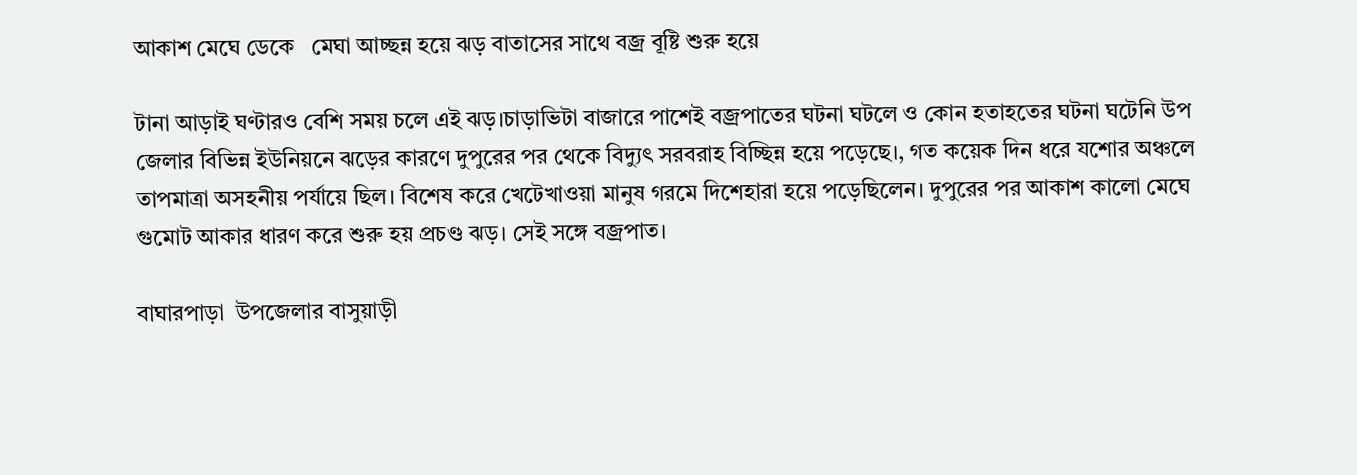আকাশ মেঘে ডেকে   মেঘা আচ্ছন্ন হয়ে ঝড় বাতাসের সাথে বজ্র বূষ্টি শুরু হয়ে

টানা আড়াই ঘণ্টারও বেশি সময় চলে এই ঝড়।চাড়াভিটা বাজারে পাশেই বজ্রপাতের ঘটনা ঘটলে ও কোন হতাহতের ঘটনা ঘটেনি উপ জেলার বিভিন্ন ইউনিয়নে ঝড়ের কারণে দুপুরের পর থেকে বিদ্যুৎ সরবরাহ বিচ্ছিন্ন হয়ে পড়েছে।, গত কয়েক দিন ধরে যশোর অঞ্চলে  তাপমাত্রা অসহনীয় পর্যায়ে ছিল। বিশেষ করে খেটেখাওয়া মানুষ গরমে দিশেহারা হয়ে পড়েছিলেন। দুপুরের পর আকাশ কালো মেঘে গুমোট আকার ধারণ করে শুরু হয় প্রচণ্ড ঝড়। সেই সঙ্গে বজ্রপাত।

বাঘারপাড়া  উপজেলার বাসুয়াড়ী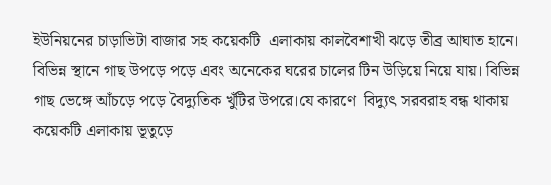ইউনিয়নের চাড়াভিটা বাজার সহ কয়েকটি  এলাকায় কালবৈশাখী ঝড়ে তীব্র আঘাত হানে। বিভিন্ন স্থানে গাছ উপড়ে পড়ে এবং অনেকের ঘরের চালের টিন উড়িয়ে নিয়ে যায়। বিভিন্ন গাছ ভেঙ্গে আঁচড়ে পড়ে বৈদ্যুতিক খুঁটির উপরে।যে কারণে  বিদ্যুৎ সরবরাহ বন্ধ থাকায় কয়েকটি এলাকায় ভূতুড়ে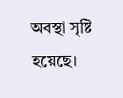অবস্থা সৃষ্টি হয়েছে।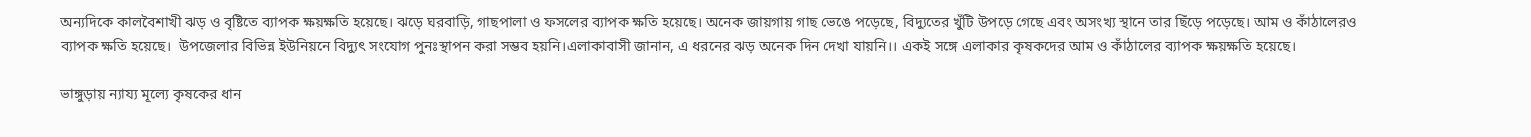অন্যদিকে কালবৈশাখী ঝড় ও বৃষ্টিতে ব্যাপক ক্ষয়ক্ষতি হয়েছে। ঝড়ে ঘরবাড়ি, গাছপালা ও ফসলের ব্যাপক ক্ষতি হয়েছে। অনেক জায়গায় গাছ ভেঙে পড়েছে, বিদ্যুতের খুঁটি উপড়ে গেছে এবং অসংখ্য স্থানে তার ছিঁড়ে পড়েছে। আম ও কাঁঠালেরও ব্যাপক ক্ষতি হয়েছে।  উপজেলার বিভিন্ন ইউনিয়নে বিদ্যুৎ সংযোগ পুনঃস্থাপন করা সম্ভব হয়নি।এলাকাবাসী জানান, এ ধরনের ঝড় অনেক দিন দেখা যায়নি।। একই সঙ্গে এলাকার কৃষকদের আম ও কাঁঠালের ব্যাপক ক্ষয়ক্ষতি হয়েছে।

ভাঙ্গুড়ায় ন্যায্য মূল্যে কৃষকের ধান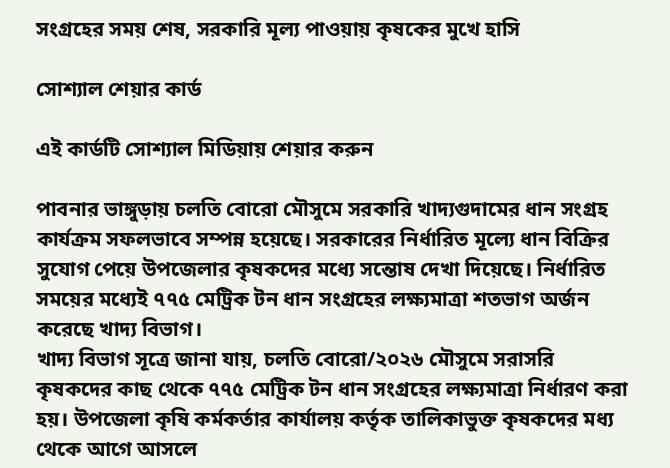সংগ্রহের সময় শেষ, সরকারি মূল্য পাওয়ায় কৃষকের মুখে হাসি

সোশ্যাল শেয়ার কার্ড

এই কার্ডটি সোশ্যাল মিডিয়ায় শেয়ার করুন

পাবনার ভাঙ্গুড়ায় চলতি বোরো মৌসুমে সরকারি খাদ্যগুদামের ধান সংগ্রহ কার্যক্রম সফলভাবে সম্পন্ন হয়েছে। সরকারের নির্ধারিত মূল্যে ধান বিক্রির সুযোগ পেয়ে উপজেলার কৃষকদের মধ্যে সন্তোষ দেখা দিয়েছে। নির্ধারিত সময়ের মধ্যেই ৭৭৫ মেট্রিক টন ধান সংগ্রহের লক্ষ্যমাত্রা শতভাগ অর্জন করেছে খাদ্য বিভাগ।
খাদ্য বিভাগ সূত্রে জানা যায়, চলতি বোরো/২০২৬ মৌসুমে সরাসরি কৃষকদের কাছ থেকে ৭৭৫ মেট্রিক টন ধান সংগ্রহের লক্ষ্যমাত্রা নির্ধারণ করা হয়। উপজেলা কৃষি কর্মকর্তার কার্যালয় কর্তৃক তালিকাভুক্ত কৃষকদের মধ্য থেকে আগে আসলে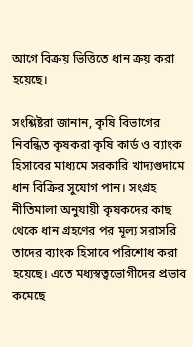আগে বিক্রয় ভিত্তিতে ধান ক্রয় করা হয়েছে।

সংশ্লিষ্টরা জানান, কৃষি বিভাগের নিবন্ধিত কৃষকরা কৃষি কার্ড ও ব্যাংক হিসাবের মাধ্যমে সরকারি খাদ্যগুদামে ধান বিক্রির সুযোগ পান। সংগ্রহ নীতিমালা অনুযায়ী কৃষকদের কাছ থেকে ধান গ্রহণের পর মূল্য সরাসরি তাদের ব্যাংক হিসাবে পরিশোধ করা হয়েছে। এতে মধ্যস্বত্বভোগীদের প্রভাব কমেছে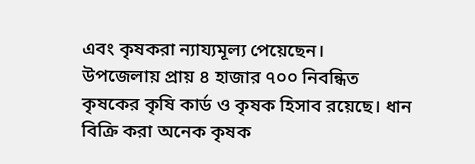এবং কৃষকরা ন্যায্যমূল্য পেয়েছেন।
উপজেলায় প্রায় ৪ হাজার ৭০০ নিবন্ধিত কৃষকের কৃষি কার্ড ও কৃষক হিসাব রয়েছে। ধান বিক্রি করা অনেক কৃষক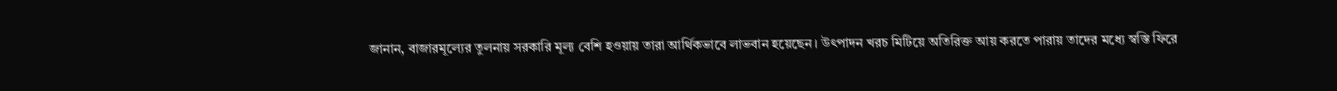জানান, বাজারমূল্যের তুলনায় সরকারি মূল্য বেশি হওয়ায় তারা আর্থিকভাবে লাভবান হয়েছেন। উৎপাদন খরচ মিটিয়ে অতিরিক্ত আয় করতে পারায় তাদের মধ্যে স্বস্তি ফিরে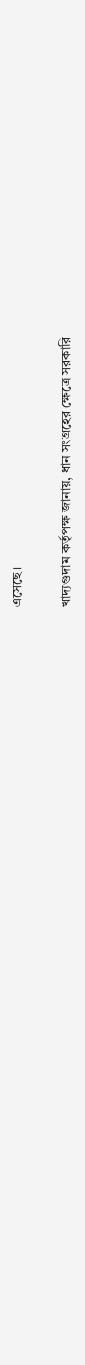এসেছে।

খাদ্যগুদাম কর্তৃপক্ষ জানায়, ধান সংগ্রহের ক্ষেত্রে সরকারি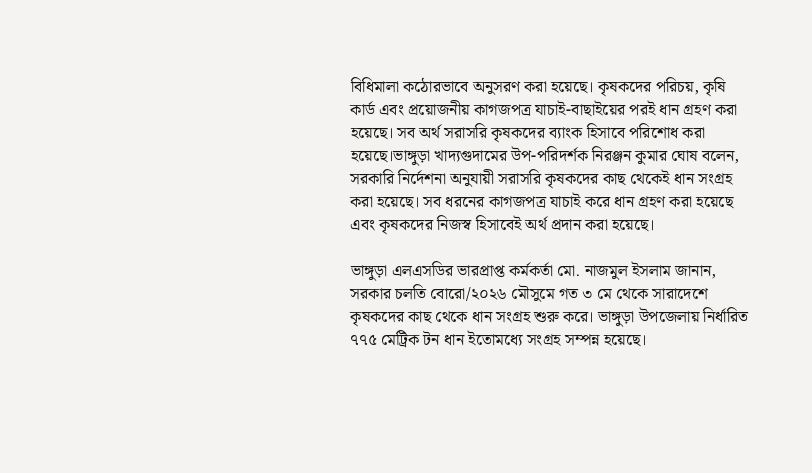বিধিমালা কঠোরভাবে অনুসরণ করা হয়েছে। কৃষকদের পরিচয়, কৃষি কার্ড এবং প্রয়োজনীয় কাগজপত্র যাচাই-বাছাইয়ের পরই ধান গ্রহণ করা হয়েছে। সব অর্থ সরাসরি কৃষকদের ব্যাংক হিসাবে পরিশোধ করা হয়েছে।ভাঙ্গুড়া খাদ্যগুদামের উপ-পরিদর্শক নিরঞ্জন কুমার ঘোষ বলেন, সরকারি নির্দেশনা অনুযায়ী সরাসরি কৃষকদের কাছ থেকেই ধান সংগ্রহ করা হয়েছে। সব ধরনের কাগজপত্র যাচাই করে ধান গ্রহণ করা হয়েছে এবং কৃষকদের নিজস্ব হিসাবেই অর্থ প্রদান করা হয়েছে।

ভাঙ্গুড়া এলএসডির ভারপ্রাপ্ত কর্মকর্তা মো. নাজমুল ইসলাম জানান, সরকার চলতি বোরো/২০২৬ মৌসুমে গত ৩ মে থেকে সারাদেশে কৃষকদের কাছ থেকে ধান সংগ্রহ শুরু করে। ভাঙ্গুড়া উপজেলায় নির্ধারিত ৭৭৫ মেট্রিক টন ধান ইতোমধ্যে সংগ্রহ সম্পন্ন হয়েছে।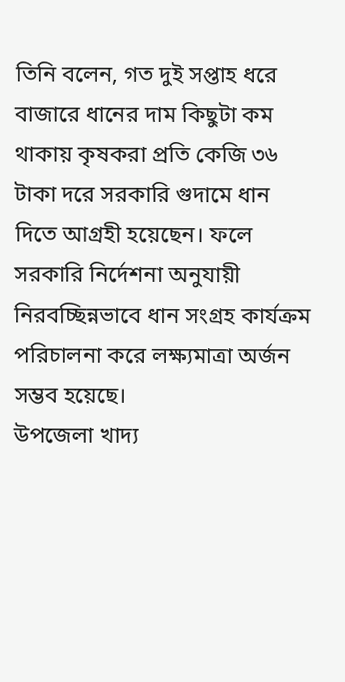তিনি বলেন, গত দুই সপ্তাহ ধরে বাজারে ধানের দাম কিছুটা কম থাকায় কৃষকরা প্রতি কেজি ৩৬ টাকা দরে সরকারি গুদামে ধান দিতে আগ্রহী হয়েছেন। ফলে সরকারি নির্দেশনা অনুযায়ী নিরবচ্ছিন্নভাবে ধান সংগ্রহ কার্যক্রম পরিচালনা করে লক্ষ্যমাত্রা অর্জন সম্ভব হয়েছে।
উপজেলা খাদ্য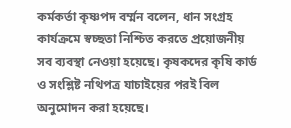কর্মকর্তা কৃষ্ণপদ বর্ম্মন বলেন, ধান সংগ্রহ কার্যক্রমে স্বচ্ছতা নিশ্চিত করতে প্রয়োজনীয় সব ব্যবস্থা নেওয়া হয়েছে। কৃষকদের কৃষি কার্ড ও সংশ্লিষ্ট নথিপত্র যাচাইয়ের পরই বিল অনুমোদন করা হয়েছে।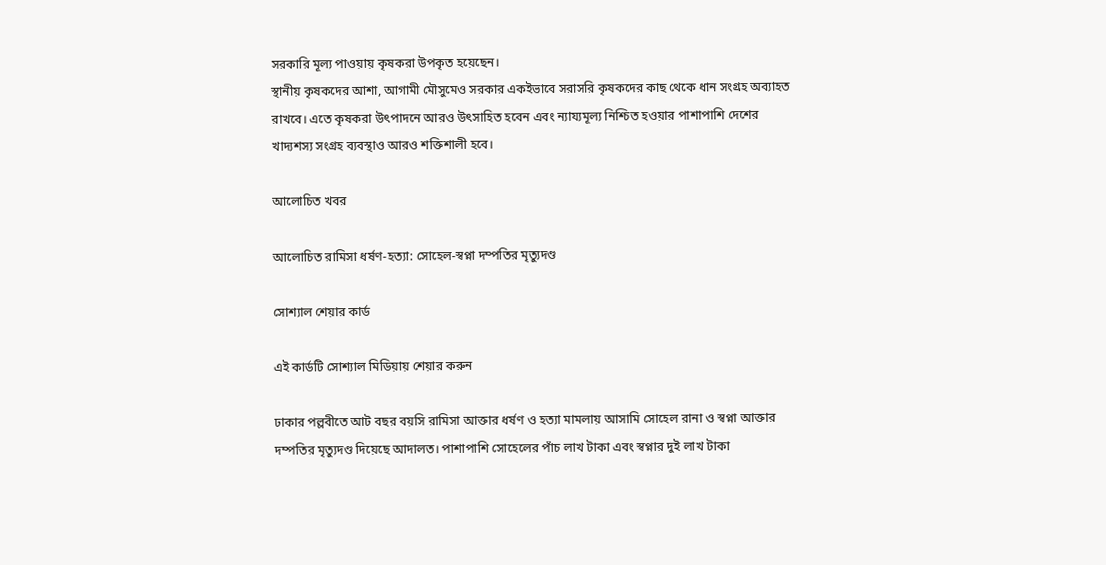সরকারি মূল্য পাওয়ায় কৃষকরা উপকৃত হয়েছেন।
স্থানীয় কৃষকদের আশা, আগামী মৌসুমেও সরকার একইভাবে সরাসরি কৃষকদের কাছ থেকে ধান সংগ্রহ অব্যাহত রাখবে। এতে কৃষকরা উৎপাদনে আরও উৎসাহিত হবেন এবং ন্যায্যমূল্য নিশ্চিত হওয়ার পাশাপাশি দেশের খাদ্যশস্য সংগ্রহ ব্যবস্থাও আরও শক্তিশালী হবে।

আলোচিত খবর

আলোচিত রামিসা ধর্ষণ-হত্যা: সোহেল-স্বপ্না দম্পতির মৃত্যুদণ্ড

সোশ্যাল শেয়ার কার্ড

এই কার্ডটি সোশ্যাল মিডিয়ায় শেয়ার করুন

ঢাকার পল্লবীতে আট বছর বয়সি রামিসা আক্তার ধর্ষণ ও হত্যা মামলায় আসামি সোহেল রানা ও স্বপ্না আক্তার দম্পতির মৃত্যুদণ্ড দিয়েছে আদালত। পাশাপাশি সোহেলের পাঁচ লাখ টাকা এবং স্বপ্নার দুই লাখ টাকা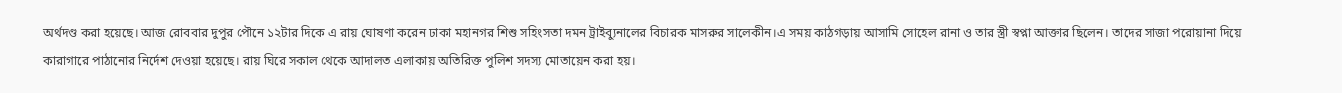অর্থদণ্ড করা হয়েছে। আজ রোববার দুপুর পৌনে ১২টার দিকে এ রায় ঘোষণা করেন ঢাকা মহানগর শিশু সহিংসতা দমন ট্রাইব্যুনালের বিচারক মাসরুর সালেকীন।এ সময় কাঠগড়ায় আসামি সোহেল রানা ও তার স্ত্রী স্বপ্না আক্তার ছিলেন। তাদের সাজা পরোয়ানা দিয়ে কারাগারে পাঠানোর নির্দেশ দেওয়া হয়েছে। রায় ঘিরে সকাল থেকে আদালত এলাকায় অতিরিক্ত পুলিশ সদস্য মোতায়েন করা হয়।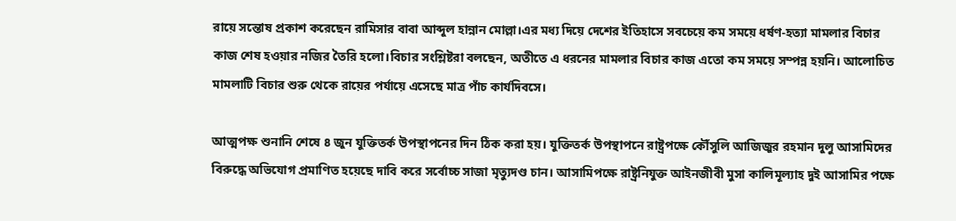রায়ে সন্তোষ প্রকাশ করেছেন রামিসার বাবা আব্দুল হান্নান মোল্লা।এর মধ্য দিয়ে দেশের ইতিহাসে সবচেয়ে কম সময়ে ধর্ষণ-হত্যা মামলার বিচার কাজ শেষ হওয়ার নজির তৈরি হলো।বিচার সংশ্লিষ্টরা বলছেন, অতীতে এ ধরনের মামলার বিচার কাজ এতো কম সময়ে সম্পন্ন হয়নি। আলোচিত মামলাটি বিচার শুরু থেকে রায়ের পর্যায়ে এসেছে মাত্র পাঁচ কার্যদিবসে।

আত্মপক্ষ শুনানি শেষে ৪ জুন যুক্তিতর্ক উপস্থাপনের দিন ঠিক করা হয়। যুক্তিতর্ক উপস্থাপনে রাষ্ট্রপক্ষে কৌঁসুলি আজিজুর রহমান দুলু আসামিদের বিরুদ্ধে অভিযোগ প্রমাণিত হয়েছে দাবি করে সর্বোচ্চ সাজা মৃত্যুদণ্ড চান। আসামিপক্ষে রাষ্ট্রনিযুক্ত আইনজীবী মুসা কালিমূল্যাহ দুই আসামির পক্ষে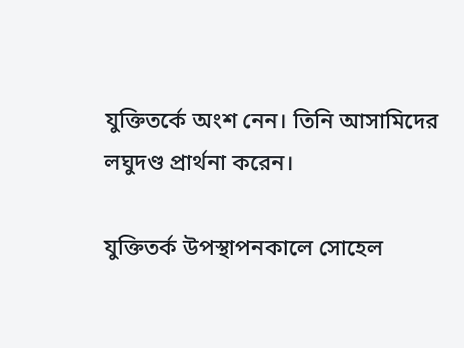যুক্তিতর্কে অংশ নেন। তিনি আসামিদের লঘুদণ্ড প্রার্থনা করেন।

যুক্তিতর্ক উপস্থাপনকালে সোহেল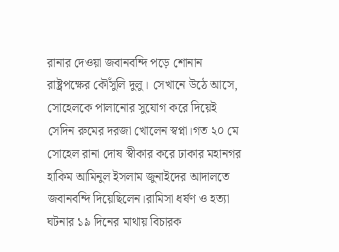রানার দেওয়া জবানবন্দি পড়ে শোনান রাষ্ট্রপক্ষের কৌঁসুলি দুলু। সেখানে উঠে আসে, সোহেলকে পালানোর সুযোগ করে দিয়েই সেদিন রুমের দরজা খোলেন স্বপ্না।গত ২০ মে সোহেল রানা দোষ স্বীকার করে ঢাকার মহানগর হাকিম আমিনুল ইসলাম জুনাইদের আদালতে জবানবন্দি দিয়েছিলেন।রামিসা ধর্ষণ ও হত্যা ঘটনার ১৯ দিনের মাথায় বিচারক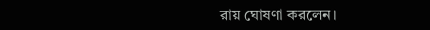রায় ঘোষণা করলেন।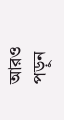আরও পড়ুন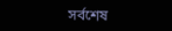সর্বশেষ